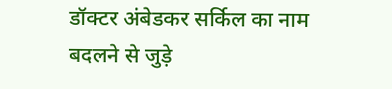डॉक्टर अंबेडकर सर्किल का नाम बदलने से जुड़े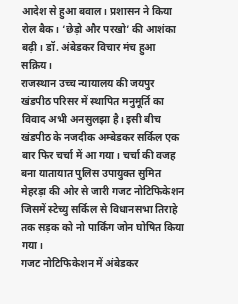आदेश से हुआ बवाल। प्रशासन ने किया रोल बैक। ‘छेड़ो और परखो’ की आशंका बढ़ी। डॉ. अंबेडकर विचार मंच हुआ सक्रिय।
राजस्थान उच्च न्यायालय की जयपुर खंडपीठ परिसर में स्थापित मनुमूर्ति का विवाद अभी अनसुलझा है। इसी बीच खंडपीठ के नजदीक अम्बेडकर सर्किल एक बार फिर चर्चा में आ गया। चर्चा की वजह बना यातायात पुलिस उपायुक्त सुमित मेहरड़ा की ओर से जारी गजट नोटिफिकेशन जिसमें स्टेच्यु सर्किल से विधानसभा तिराहे तक सड़क को नो पार्किंग जोन घोषित किया गया।
गजट नोटिफिकेशन में अंबेडकर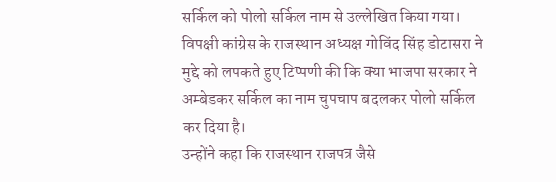सर्किल को पोलो सर्किल नाम से उल्लेखित किया गया। विपक्षी कांग्रेस के राजस्थान अध्यक्ष गोविंद सिंह डोटासरा ने मुद्दे को लपकते हुए टिप्पणी की कि क्या भाजपा सरकार ने अम्बेडकर सर्किल का नाम चुपचाप बदलकर पोलो सर्किल कर दिया है।
उन्होंने कहा कि राजस्थान राजपत्र जैसे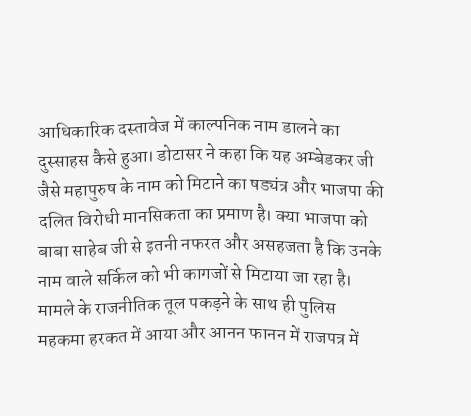आधिकारिक दस्तावेज में काल्पनिक नाम डालने का दुस्साहस कैसे हुआ। डोटासर ने कहा कि यह अम्बेडकर जी जैसे महापुरुष के नाम को मिटाने का षड्यंत्र और भाजपा की दलित विरोधी मानसिकता का प्रमाण है। क्या भाजपा को बाबा साहेब जी से इतनी नफरत और असहजता है कि उनके नाम वाले सर्किल को भी कागजों से मिटाया जा रहा है।
मामले के राजनीतिक तूल पकड़ने के साथ ही पुलिस महकमा हरकत में आया और आनन फानन में राजपत्र में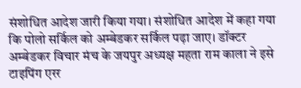संशोधित आदेश जारी किया गया। संशोधित आदेश में कहा गया कि पोलो सर्किल को अम्बेडकर सर्किल पढ़ा जाए। डॉक्टर अम्बेडकर विचार मंच के जयपुर अध्यक्ष महता राम काला ने इसे टाइपिंग एरर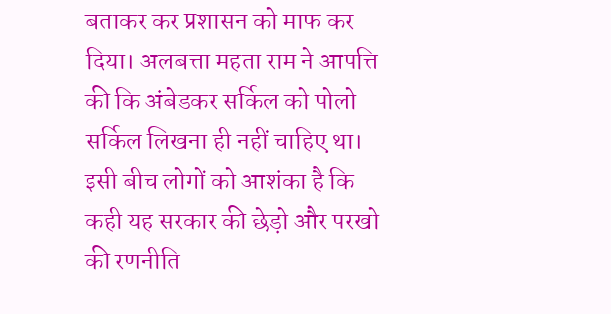बताकर कर प्रशासन को माफ कर दिया। अलबत्ता महता राम ने आपत्ति की कि अंबेडकर सर्किल को पोलो सर्किल लिखना ही नहीं चाहिए था। इसी बीच लोगों को आशंका है कि कही यह सरकार की छेड़ो और परखो की रणनीति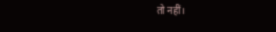तो नहीं।